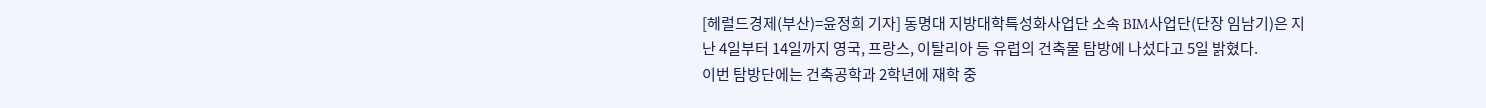[헤럴드경제(부산)=윤정희 기자] 동명대 지방대학특성화사업단 소속 BIM사업단(단장 임남기)은 지난 4일부터 14일까지 영국, 프랑스, 이탈리아 등 유럽의 건축물 탐방에 나섰다고 5일 밝혔다.
이번 탐방단에는 건축공학과 2학년에 재학 중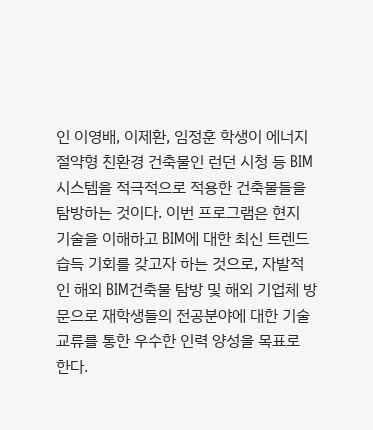인 이영배, 이제환, 임정훈 학생이 에너지 절약형 친환경 건축물인 런던 시청 등 BIM시스템을 적극적으로 적용한 건축물들을 탐방하는 것이다. 이번 프로그램은 현지 기술을 이해하고 BIM에 대한 최신 트렌드 습득 기회를 갖고자 하는 것으로, 자발적인 해외 BIM건축물 탐방 및 해외 기업체 방문으로 재학생들의 전공분야에 대한 기술 교류를 통한 우수한 인력 양성을 목표로 한다.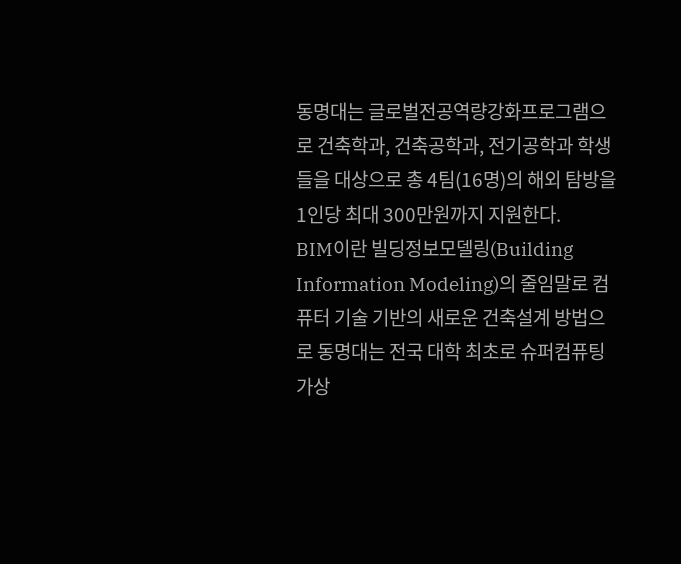동명대는 글로벌전공역량강화프로그램으로 건축학과, 건축공학과, 전기공학과 학생들을 대상으로 총 4팀(16명)의 해외 탐방을 1인당 최대 300만원까지 지원한다.
BIM이란 빌딩정보모델링(Building Information Modeling)의 줄임말로 컴퓨터 기술 기반의 새로운 건축설계 방법으로 동명대는 전국 대학 최초로 슈퍼컴퓨팅 가상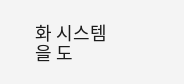화 시스템을 도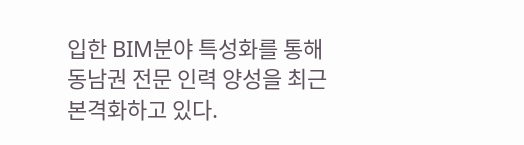입한 BIM분야 특성화를 통해 동남권 전문 인력 양성을 최근 본격화하고 있다.